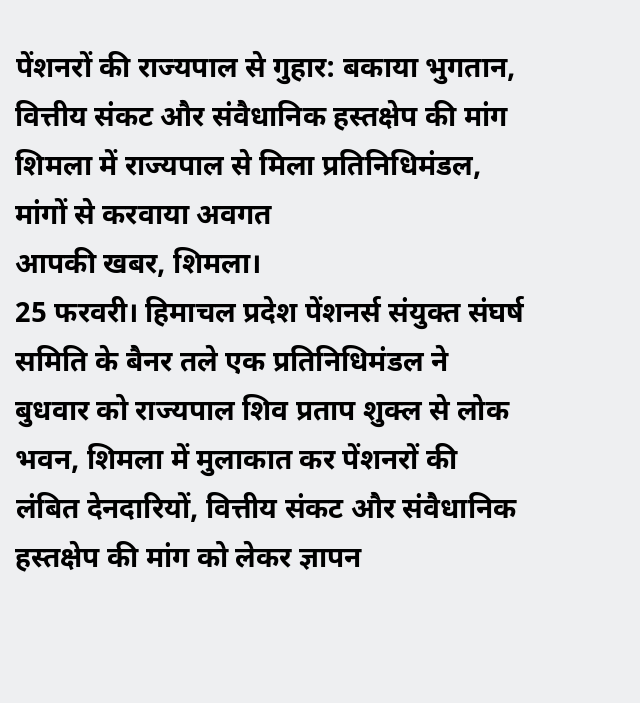पेंशनरों की राज्यपाल से गुहार: बकाया भुगतान, वित्तीय संकट और संवैधानिक हस्तक्षेप की मांग
शिमला में राज्यपाल से मिला प्रतिनिधिमंडल, मांगों से करवाया अवगत
आपकी खबर, शिमला।
25 फरवरी। हिमाचल प्रदेश पेंशनर्स संयुक्त संघर्ष समिति के बैनर तले एक प्रतिनिधिमंडल ने बुधवार को राज्यपाल शिव प्रताप शुक्ल से लोक भवन, शिमला में मुलाकात कर पेंशनरों की लंबित देनदारियों, वित्तीय संकट और संवैधानिक हस्तक्षेप की मांग को लेकर ज्ञापन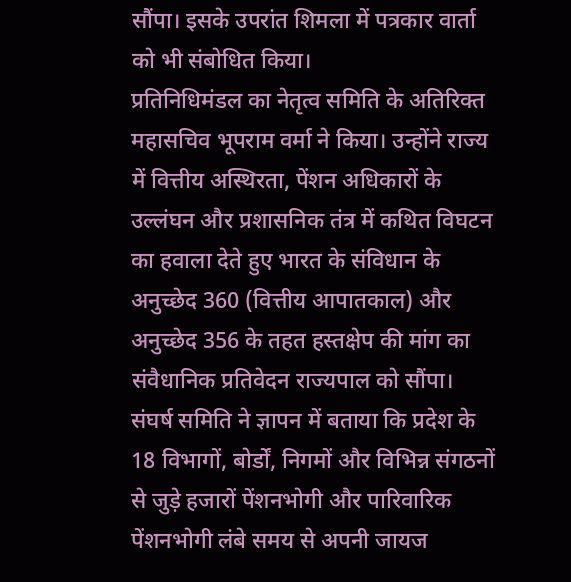सौंपा। इसके उपरांत शिमला में पत्रकार वार्ता को भी संबोधित किया।
प्रतिनिधिमंडल का नेतृत्व समिति के अतिरिक्त महासचिव भूपराम वर्मा ने किया। उन्होंने राज्य में वित्तीय अस्थिरता, पेंशन अधिकारों के उल्लंघन और प्रशासनिक तंत्र में कथित विघटन का हवाला देते हुए भारत के संविधान के अनुच्छेद 360 (वित्तीय आपातकाल) और अनुच्छेद 356 के तहत हस्तक्षेप की मांग का संवैधानिक प्रतिवेदन राज्यपाल को सौंपा।
संघर्ष समिति ने ज्ञापन में बताया कि प्रदेश के 18 विभागों, बोर्डों, निगमों और विभिन्न संगठनों से जुड़े हजारों पेंशनभोगी और पारिवारिक पेंशनभोगी लंबे समय से अपनी जायज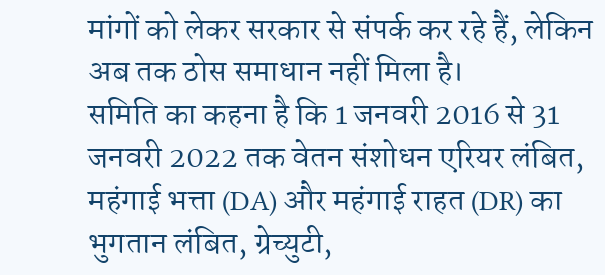मांगों को लेकर सरकार से संपर्क कर रहे हैं, लेकिन अब तक ठोस समाधान नहीं मिला है।
समिति का कहना है कि 1 जनवरी 2016 से 31 जनवरी 2022 तक वेतन संशोधन एरियर लंबित, महंगाई भत्ता (DA) और महंगाई राहत (DR) का भुगतान लंबित, ग्रेच्युटी,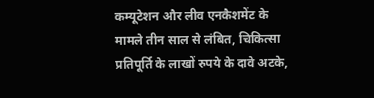कम्यूटेशन और लीव एनकैशमेंट के मामले तीन साल से लंबित, चिकित्सा प्रतिपूर्ति के लाखों रुपये के दावे अटके,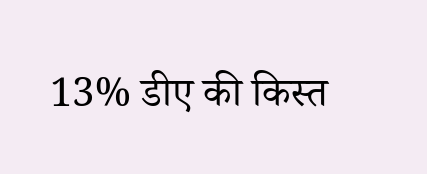13% डीए की किस्त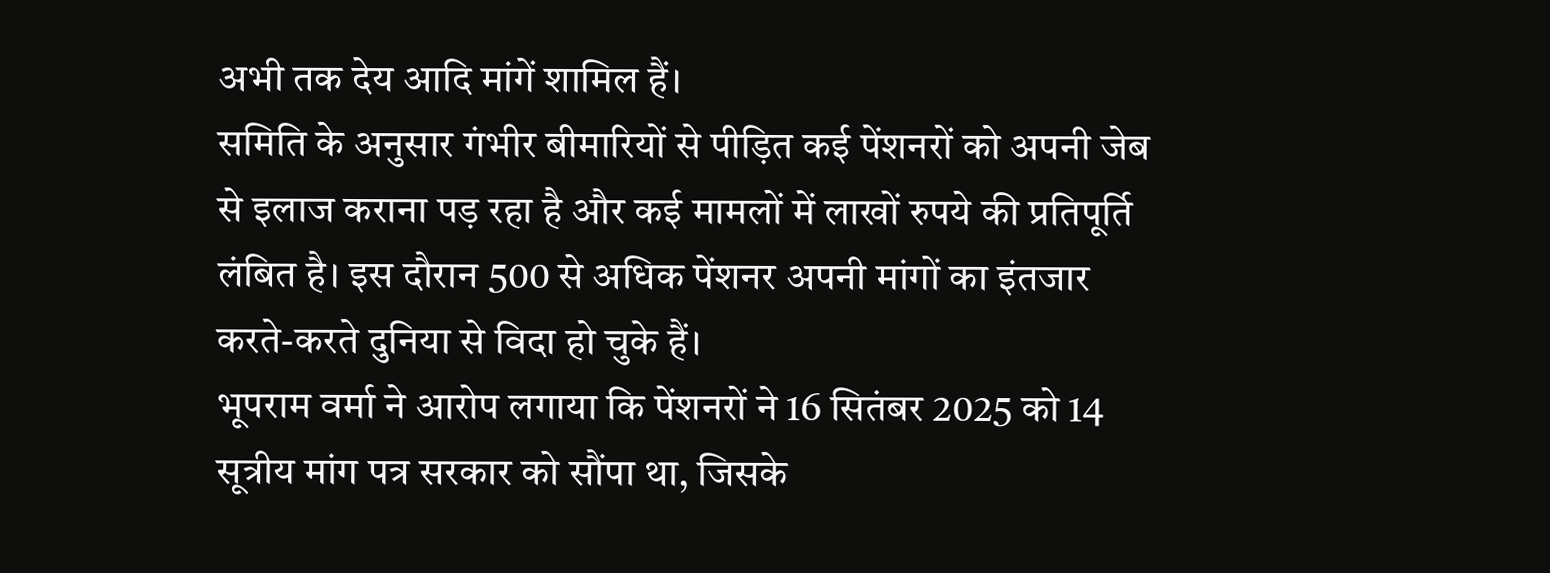अभी तक देय आदि मांगें शामिल हैं।
समिति के अनुसार गंभीर बीमारियों से पीड़ित कई पेंशनरों को अपनी जेब से इलाज कराना पड़ रहा है और कई मामलों में लाखों रुपये की प्रतिपूर्ति लंबित है। इस दौरान 500 से अधिक पेंशनर अपनी मांगों का इंतजार करते-करते दुनिया से विदा हो चुके हैं।
भूपराम वर्मा ने आरोप लगाया कि पेंशनरों ने 16 सितंबर 2025 को 14 सूत्रीय मांग पत्र सरकार को सौंपा था, जिसके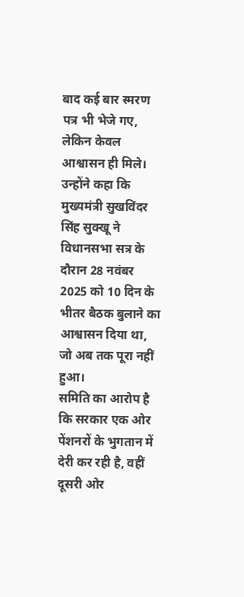बाद कई बार स्मरण पत्र भी भेजे गए, लेकिन केवल आश्वासन ही मिले।
उन्होंने कहा कि मुख्यमंत्री सुखविंदर सिंह सुक्खू ने विधानसभा सत्र के दौरान 28 नवंबर 2025 को 10 दिन के भीतर बैठक बुलाने का आश्वासन दिया था, जो अब तक पूरा नहीं हुआ।
समिति का आरोप है कि सरकार एक ओर पेंशनरों के भुगतान में देरी कर रही है, वहीं दूसरी ओर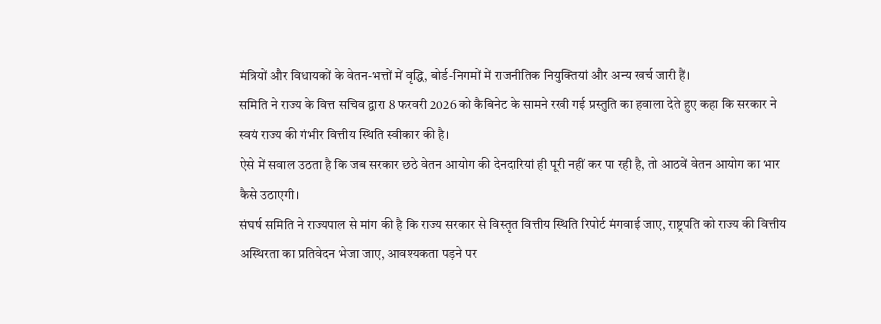मंत्रियों और विधायकों के वेतन-भत्तों में वृद्धि, बोर्ड-निगमों में राजनीतिक नियुक्तियां और अन्य खर्च जारी हैं।
समिति ने राज्य के वित्त सचिव द्वारा 8 फरवरी 2026 को कैबिनेट के सामने रखी गई प्रस्तुति का हवाला देते हुए कहा कि सरकार ने स्वयं राज्य की गंभीर वित्तीय स्थिति स्वीकार की है।
ऐसे में सवाल उठता है कि जब सरकार छठे वेतन आयोग की देनदारियां ही पूरी नहीं कर पा रही है, तो आठवें वेतन आयोग का भार कैसे उठाएगी।
संघर्ष समिति ने राज्यपाल से मांग की है कि राज्य सरकार से विस्तृत वित्तीय स्थिति रिपोर्ट मंगवाई जाए, राष्ट्रपति को राज्य की वित्तीय अस्थिरता का प्रतिवेदन भेजा जाए, आवश्यकता पड़ने पर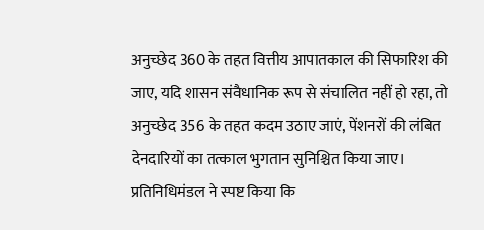अनुच्छेद 360 के तहत वित्तीय आपातकाल की सिफारिश की जाए, यदि शासन संवैधानिक रूप से संचालित नहीं हो रहा, तो अनुच्छेद 356 के तहत कदम उठाए जाएं, पेंशनरों की लंबित देनदारियों का तत्काल भुगतान सुनिश्चित किया जाए।
प्रतिनिधिमंडल ने स्पष्ट किया कि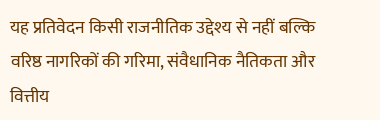यह प्रतिवेदन किसी राजनीतिक उद्देश्य से नहीं बल्कि वरिष्ठ नागरिकों की गरिमा, संवैधानिक नैतिकता और वित्तीय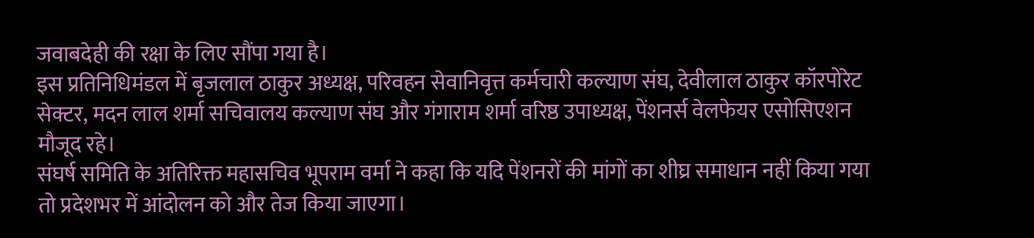जवाबदेही की रक्षा के लिए सौंपा गया है।
इस प्रतिनिधिमंडल में बृजलाल ठाकुर अध्यक्ष, परिवहन सेवानिवृत्त कर्मचारी कल्याण संघ, देवीलाल ठाकुर कॉरपोरेट सेक्टर, मदन लाल शर्मा सचिवालय कल्याण संघ और गंगाराम शर्मा वरिष्ठ उपाध्यक्ष, पेंशनर्स वेलफेयर एसोसिएशन मौजूद रहे।
संघर्ष समिति के अतिरिक्त महासचिव भूपराम वर्मा ने कहा कि यदि पेंशनरों की मांगों का शीघ्र समाधान नहीं किया गया तो प्रदेशभर में आंदोलन को और तेज किया जाएगा।